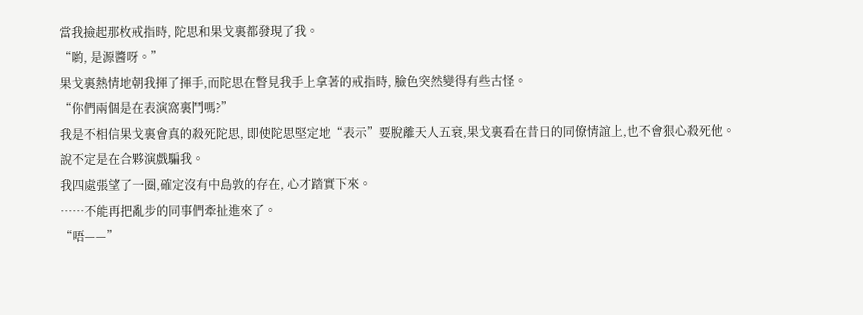當我撿起那枚戒指時, 陀思和果戈裏都發現了我。
“喲, 是源醬呀。”
果戈裏熱情地朝我揮了揮手,而陀思在瞥見我手上拿著的戒指時, 臉色突然變得有些古怪。
“你們兩個是在表演窩裏鬥嗎?”
我是不相信果戈裏會真的殺死陀思, 即使陀思堅定地“表示”要脫離天人五衰,果戈裏看在昔日的同僚情誼上,也不會狠心殺死他。
說不定是在合夥演戲騙我。
我四處張望了一圈,確定沒有中島敦的存在, 心才踏實下來。
……不能再把亂步的同事們牽扯進來了。
“唔——”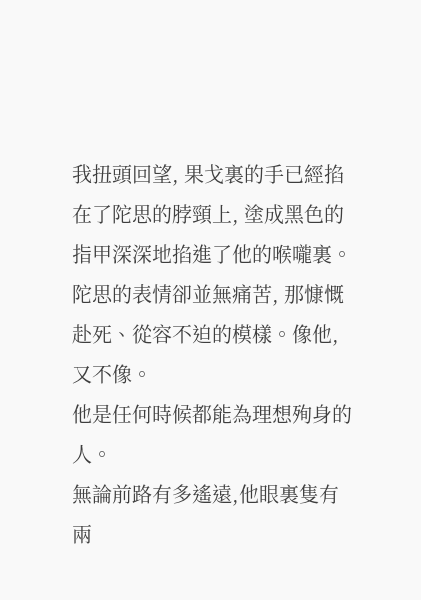我扭頭回望, 果戈裏的手已經掐在了陀思的脖頸上, 塗成黑色的指甲深深地掐進了他的喉嚨裏。
陀思的表情卻並無痛苦, 那慷慨赴死、從容不迫的模樣。像他, 又不像。
他是任何時候都能為理想殉身的人。
無論前路有多遙遠,他眼裏隻有兩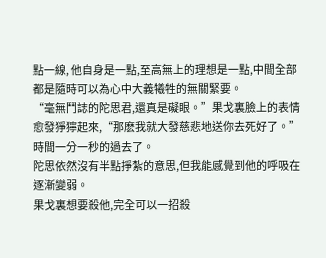點一線, 他自身是一點,至高無上的理想是一點,中間全部都是隨時可以為心中大義犧牲的無關緊要。
“毫無鬥誌的陀思君,還真是礙眼。”果戈裏臉上的表情愈發猙獰起來,“那麽我就大發慈悲地送你去死好了。”
時間一分一秒的過去了。
陀思依然沒有半點掙紮的意思,但我能感覺到他的呼吸在逐漸變弱。
果戈裏想要殺他,完全可以一招殺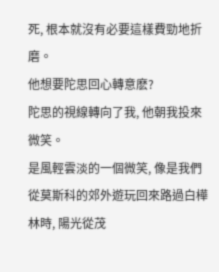死, 根本就沒有必要這樣費勁地折磨。
他想要陀思回心轉意麽?
陀思的視線轉向了我, 他朝我投來微笑。
是風輕雲淡的一個微笑, 像是我們從莫斯科的郊外遊玩回來路過白樺林時, 陽光從茂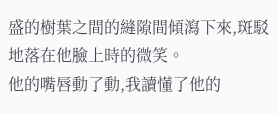盛的樹葉之間的縫隙間傾瀉下來,斑駁地落在他臉上時的微笑。
他的嘴唇動了動,我讀懂了他的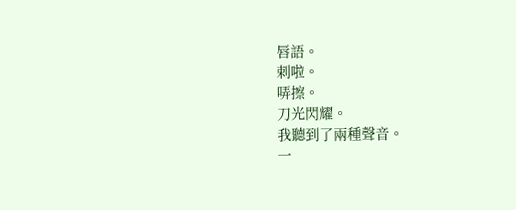唇語。
刺啦。
哢擦。
刀光閃耀。
我聽到了兩種聲音。
一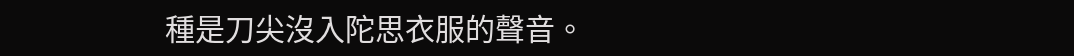種是刀尖沒入陀思衣服的聲音。